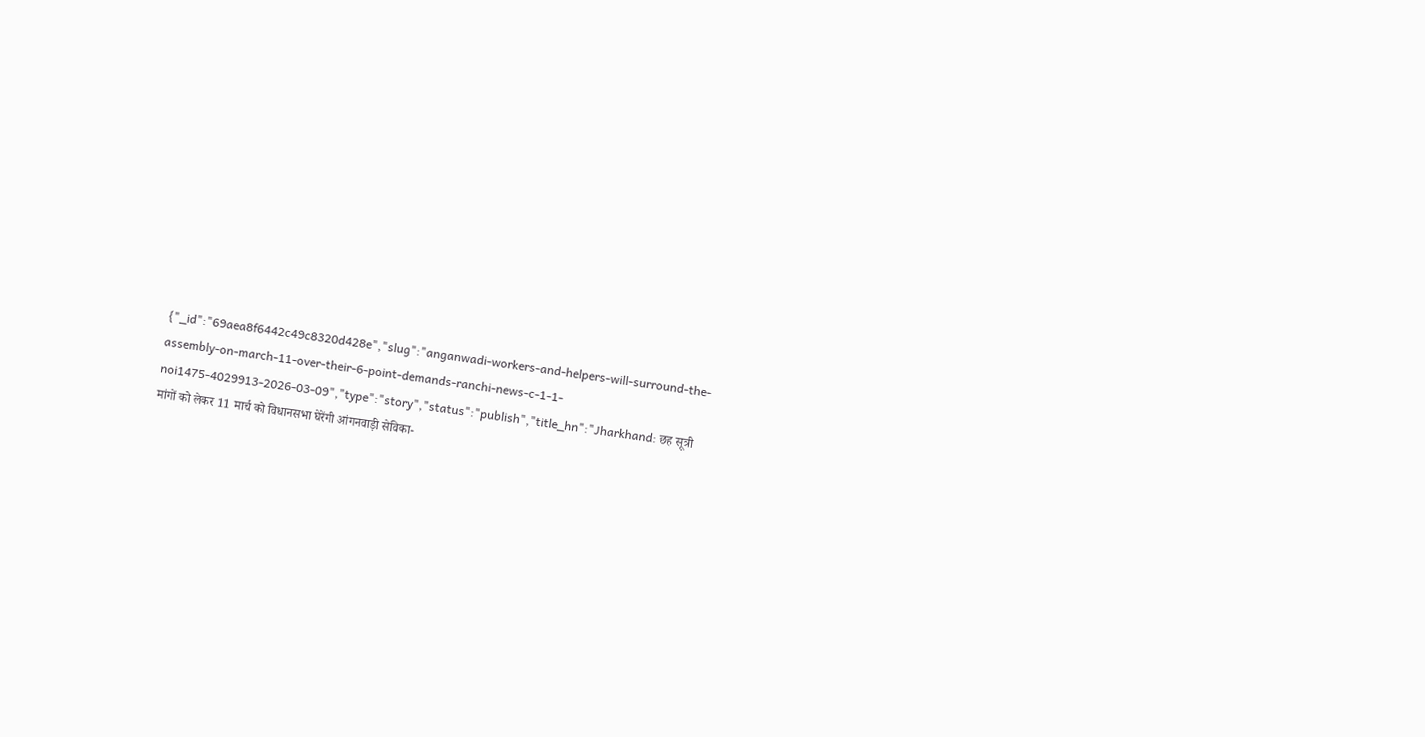{"_id":"69aea8f6442c49c8320d428e","slug":"anganwadi-workers-and-helpers-will-surround-the-assembly-on-march-11-over-their-6-point-demands-ranchi-news-c-1-1-noi1475-4029913-2026-03-09","type":"story","status":"publish","title_hn":"Jharkhand: छह सूत्री मांगों को लेकर 11 मार्च को विधानसभा घेरेंगी आंगनवाड़ी सेविका-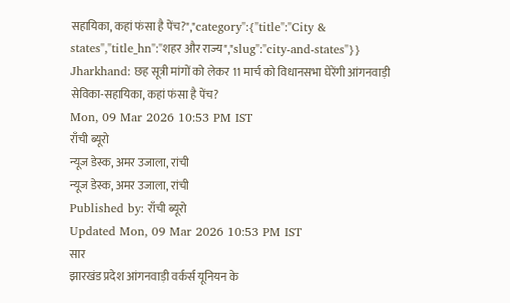सहायिका, कहां फंसा है पेंच?","category":{"title":"City & states","title_hn":"शहर और राज्य","slug":"city-and-states"}}
Jharkhand: छह सूत्री मांगों को लेकर 11 मार्च को विधानसभा घेरेंगी आंगनवाड़ी सेविका-सहायिका, कहां फंसा है पेंच?
Mon, 09 Mar 2026 10:53 PM IST
राँची ब्यूरो
न्यूज डेस्क, अमर उजाला, रांची
न्यूज डेस्क, अमर उजाला, रांची
Published by: राँची ब्यूरो
Updated Mon, 09 Mar 2026 10:53 PM IST
सार
झारखंड प्रदेश आंगनवाड़ी वर्कर्स यूनियन के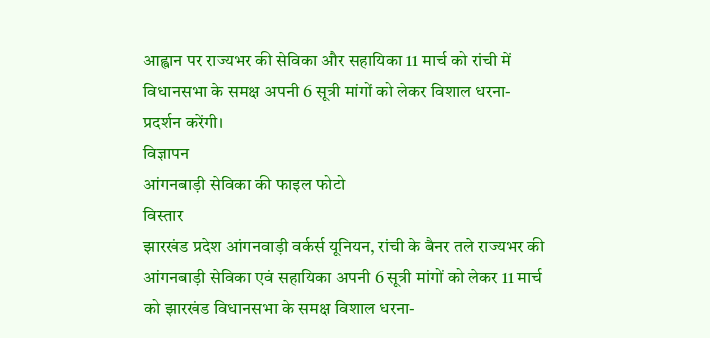आह्वान पर राज्यभर की सेविका और सहायिका 11 मार्च को रांची में विधानसभा के समक्ष अपनी 6 सूत्री मांगों को लेकर विशाल धरना-प्रदर्शन करेंगी।
विज्ञापन
आंगनबाड़ी सेविका की फाइल फोटो
विस्तार
झारखंड प्रदेश आंगनवाड़ी वर्कर्स यूनियन, रांची के बैनर तले राज्यभर की आंगनबाड़ी सेविका एवं सहायिका अपनी 6 सूत्री मांगों को लेकर 11 मार्च को झारखंड विधानसभा के समक्ष विशाल धरना-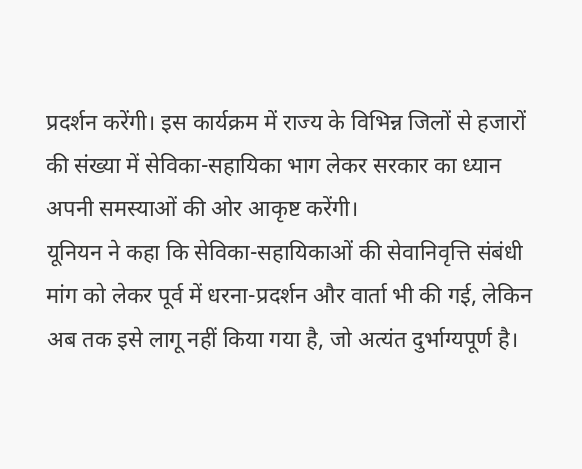प्रदर्शन करेंगी। इस कार्यक्रम में राज्य के विभिन्न जिलों से हजारों की संख्या में सेविका-सहायिका भाग लेकर सरकार का ध्यान अपनी समस्याओं की ओर आकृष्ट करेंगी।
यूनियन ने कहा कि सेविका-सहायिकाओं की सेवानिवृत्ति संबंधी मांग को लेकर पूर्व में धरना-प्रदर्शन और वार्ता भी की गई, लेकिन अब तक इसे लागू नहीं किया गया है, जो अत्यंत दुर्भाग्यपूर्ण है।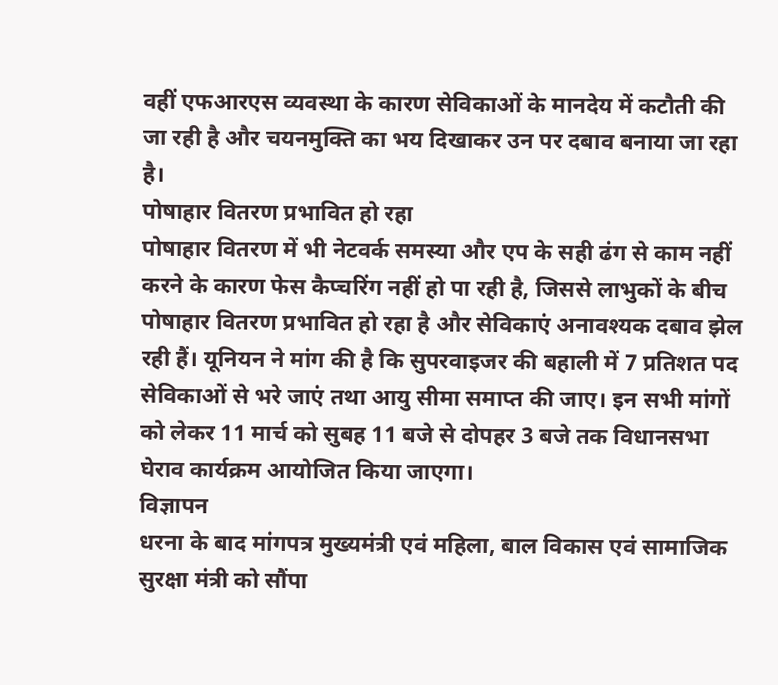वहीं एफआरएस व्यवस्था के कारण सेविकाओं के मानदेय में कटौती की जा रही है और चयनमुक्ति का भय दिखाकर उन पर दबाव बनाया जा रहा है।
पोषाहार वितरण प्रभावित हो रहा
पोषाहार वितरण में भी नेटवर्क समस्या और एप के सही ढंग से काम नहीं करने के कारण फेस कैप्चरिंग नहीं हो पा रही है, जिससे लाभुकों के बीच पोषाहार वितरण प्रभावित हो रहा है और सेविकाएं अनावश्यक दबाव झेल रही हैं। यूनियन ने मांग की है कि सुपरवाइजर की बहाली में 7 प्रतिशत पद सेविकाओं से भरे जाएं तथा आयु सीमा समाप्त की जाए। इन सभी मांगों को लेकर 11 मार्च को सुबह 11 बजे से दोपहर 3 बजे तक विधानसभा घेराव कार्यक्रम आयोजित किया जाएगा।
विज्ञापन
धरना के बाद मांगपत्र मुख्यमंत्री एवं महिला, बाल विकास एवं सामाजिक सुरक्षा मंत्री को सौंपा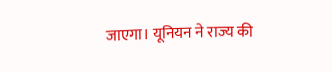जाएगा। यूनियन ने राज्य की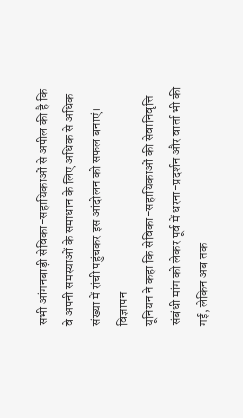सभी आंगनबाड़ी सेविका-सहायिकाओं से अपील की है कि वे अपनी समस्याओं के समाधान के लिए अधिक से अधिक संख्या में रांची पहुंचकर इस आंदोलन को सफल बनाएं।
विज्ञापन
यूनियन ने कहा कि सेविका-सहायिकाओं की सेवानिवृत्ति संबंधी मांग को लेकर पूर्व में धरना-प्रदर्शन और वार्ता भी की गई, लेकिन अब तक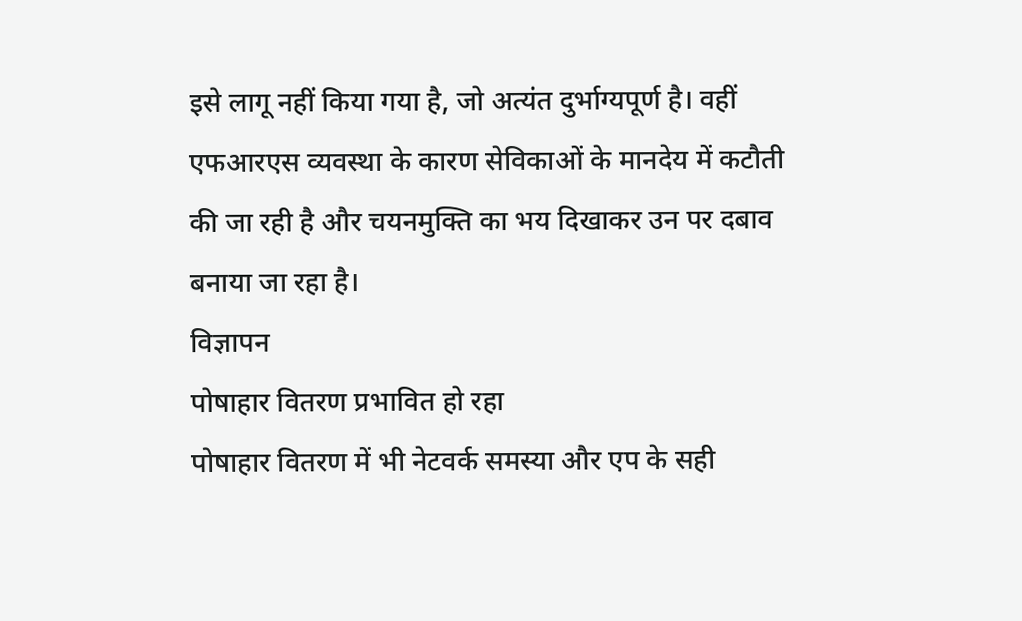इसे लागू नहीं किया गया है, जो अत्यंत दुर्भाग्यपूर्ण है। वहीं एफआरएस व्यवस्था के कारण सेविकाओं के मानदेय में कटौती की जा रही है और चयनमुक्ति का भय दिखाकर उन पर दबाव बनाया जा रहा है।
विज्ञापन
पोषाहार वितरण प्रभावित हो रहा
पोषाहार वितरण में भी नेटवर्क समस्या और एप के सही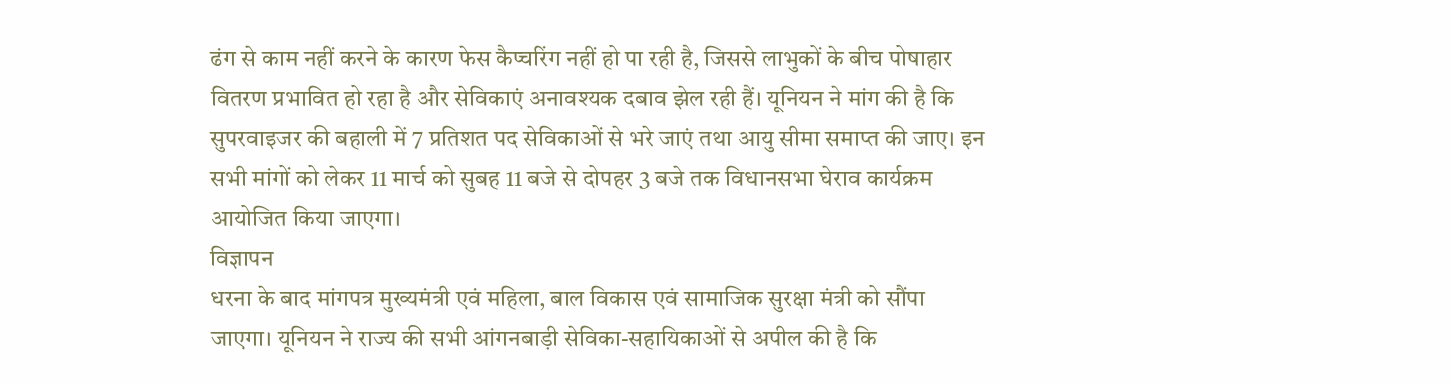ढंग से काम नहीं करने के कारण फेस कैप्चरिंग नहीं हो पा रही है, जिससे लाभुकों के बीच पोषाहार वितरण प्रभावित हो रहा है और सेविकाएं अनावश्यक दबाव झेल रही हैं। यूनियन ने मांग की है कि सुपरवाइजर की बहाली में 7 प्रतिशत पद सेविकाओं से भरे जाएं तथा आयु सीमा समाप्त की जाए। इन सभी मांगों को लेकर 11 मार्च को सुबह 11 बजे से दोपहर 3 बजे तक विधानसभा घेराव कार्यक्रम आयोजित किया जाएगा।
विज्ञापन
धरना के बाद मांगपत्र मुख्यमंत्री एवं महिला, बाल विकास एवं सामाजिक सुरक्षा मंत्री को सौंपा जाएगा। यूनियन ने राज्य की सभी आंगनबाड़ी सेविका-सहायिकाओं से अपील की है कि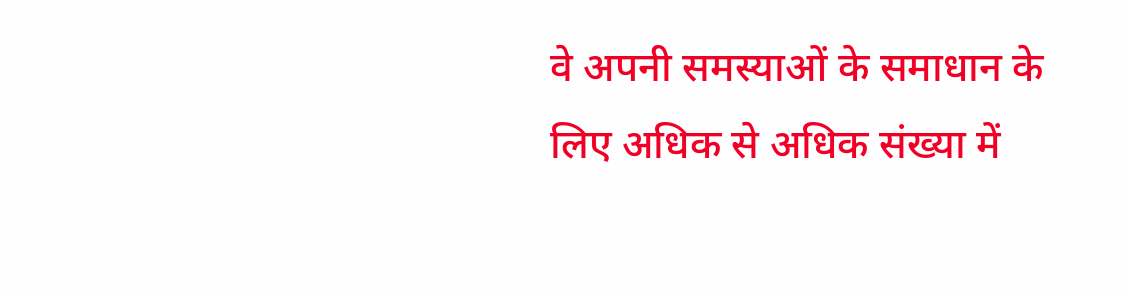वे अपनी समस्याओं के समाधान के लिए अधिक से अधिक संख्या में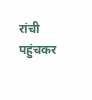रांची पहुंचकर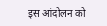इस आंदोलन को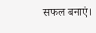सफल बनाएं।